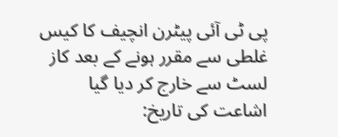پی ٹی آئی پیٹرن انچیف کا کیس غلطی سے مقرر ہونے کے بعد کاز لسٹ سے خارج کر دیا گیا
اشاعت کی تاریخ: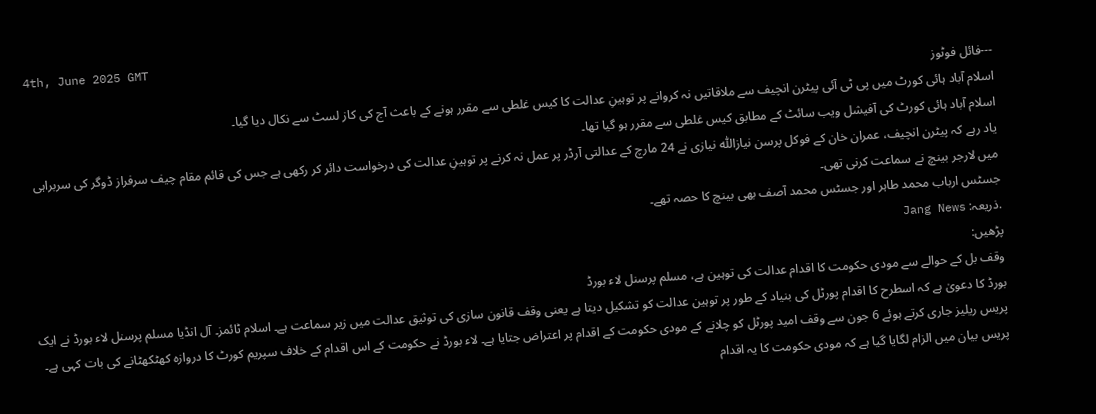4th, June 2025 GMT
---فائل فوٹوز
اسلام آباد ہائی کورٹ میں پی ٹی آئی پیٹرن انچیف سے ملاقاتیں نہ کروانے پر توہینِ عدالت کا کیس غلطی سے مقرر ہونے کے باعث آج کی کاز لسٹ سے نکال دیا گیا۔
اسلام آباد ہائی کورٹ کی آفیشل ویب سائٹ کے مطابق کیس غلطی سے مقرر ہو گیا تھا۔
یاد رہے کہ پیٹرن انچیف، عمران خان کے فوکل پرسن نیازاللّٰہ نیازی نے 24 مارچ کے عدالتی آرڈر پر عمل نہ کرنے پر توہینِ عدالت کی درخواست دائر کر رکھی ہے جس کی قائم مقام چیف سرفراز ڈوگر کی سربراہی میں لارجر بینچ نے سماعت کرنی تھی۔
جسٹس ارباب محمد طاہر اور جسٹس محمد آصف بھی بینچ کا حصہ تھے۔
.ذریعہ: Jang News
پڑھیں:
وقف بل کے حوالے سے مودی حکومت کا اقدام عدالت کی توہین ہے، مسلم پرسنل لاء بورڈ
بورڈ کا دعویٰ ہے کہ اسطرح کا اقدام پورٹل کی بنیاد کے طور پر توہین عدالت کو تشکیل دیتا ہے یعنی وقف قانون سازی کی توثیق عدالت میں زیر سماعت ہے۔ اسلام ٹائمز۔ آل انڈیا مسلم پرسنل لاء بورڈ نے ایک پریس ریلیز جاری کرتے ہوئے 6 جون سے وقف امید پورٹل کو چلانے کے مودی حکومت کے اقدام پر اعتراض جتایا ہے۔ لاء بورڈ نے حکومت کے اس اقدام کے خلاف سپریم کورٹ کا دروازہ کھٹکھٹانے کی بات کہی ہے۔ پریس بیان میں الزام لگایا گیا ہے کہ مودی حکومت کا یہ اقدام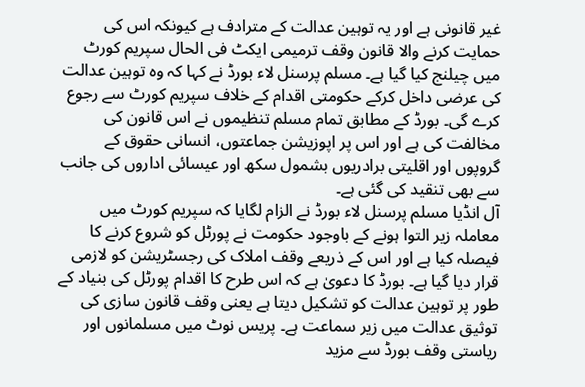غیر قانونی ہے اور یہ توہین عدالت کے مترادف ہے کیونکہ اس کی حمایت کرنے والا قانون وقف ترمیمی ایکٹ فی الحال سپریم کورٹ میں چیلنج کیا گیا ہے۔ مسلم پرسنل لاء بورڈ نے کہا کہ وہ توہین عدالت کی عرضی داخل کرکے حکومتی اقدام کے خلاف سپریم کورٹ سے رجوع کرے گی۔ بورڈ کے مطابق تمام مسلم تنظیموں نے اس قانون کی مخالفت کی ہے اور اس پر اپوزیشن جماعتوں، انسانی حقوق کے گروپوں اور اقلیتی برادریوں بشمول سکھ اور عیسائی اداروں کی جانب سے بھی تنقید کی گئی ہے۔
آل انڈیا مسلم پرسنل لاء بورڈ نے الزام لگایا کہ سپریم کورٹ میں معاملہ زیر التوا ہونے کے باوجود حکومت نے پورٹل کو شروع کرنے کا فیصلہ کیا ہے اور اس کے ذریعے وقف املاک کی رجسٹریشن کو لازمی قرار دیا گیا ہے۔ بورڈ کا دعویٰ ہے کہ اس طرح کا اقدام پورٹل کی بنیاد کے طور پر توہین عدالت کو تشکیل دیتا ہے یعنی وقف قانون سازی کی توثیق عدالت میں زیر سماعت ہے۔ پریس نوٹ میں مسلمانوں اور ریاستی وقف بورڈ سے مزید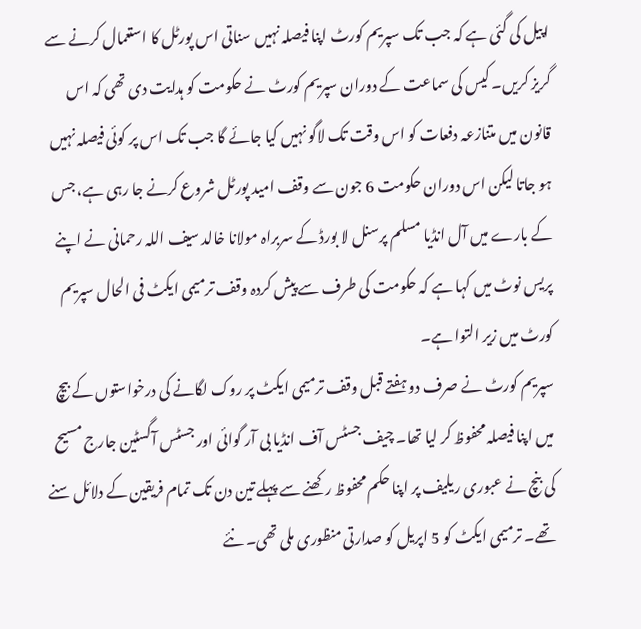اپیل کی گئی ہے کہ جب تک سپریم کورٹ اپنا فیصلہ نہیں سناتی اس پورٹل کا استعمال کرنے سے گریز کریں۔ کیس کی سماعت کے دوران سپریم کورٹ نے حکومت کو ہدایت دی تھی کہ اس قانون میں متنازعہ دفعات کو اس وقت تک لاگو نہیں کیا جائے گا جب تک اس پر کوئی فیصلہ نہیں ہو جاتا لیکن اس دوران حکومت 6 جون سے وقف امید پورٹل شروع کرنے جا رہی ہے، جس کے بارے میں آل انڈیا مسلم پرسنل لا بورڈ کے سربراہ مولانا خالد سیف اللہ رحمانی نے اپنے پریس نوٹ میں کہا ہے کہ حکومت کی طرف سے پیش کردہ وقف ترمیمی ایکٹ فی الحال سپریم کورٹ میں زیر التوا ہے۔
سپریم کورٹ نے صرف دو ہفتے قبل وقف ترمیمی ایکٹ پر روک لگانے کی درخواستوں کے بیچ میں اپنا فیصلہ محفوظ کر لیا تھا۔ چیف جسٹس آف انڈیا بی آر گوائی اور جسٹس آگسٹین جارج مسیح کی بنچ نے عبوری ریلیف پر اپنا حکم محفوظ رکھنے سے پہلے تین دن تک تمام فریقین کے دلائل سنے تھے۔ ترمیمی ایکٹ کو 5 اپریل کو صدارتی منظوری ملی تھی۔ نئے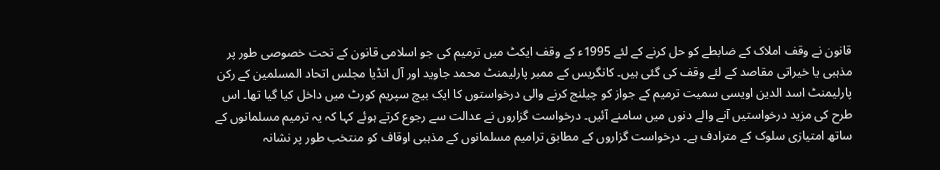قانون نے وقف املاک کے ضابطے کو حل کرنے کے لئے 1995ء کے وقف ایکٹ میں ترمیم کی جو اسلامی قانون کے تحت خصوصی طور پر مذہبی یا خیراتی مقاصد کے لئے وقف کی گئی ہیں۔ کانگریس کے ممبر پارلیمنٹ محمد جاوید اور آل انڈیا مجلس اتحاد المسلمین کے رکن پارلیمنٹ اسد الدین اویسی سمیت ترمیم کے جواز کو چیلنج کرنے والی درخواستوں کا ایک بیچ سپریم کورٹ میں داخل کیا گیا تھا۔ اس طرح کی مزید درخواستیں آنے والے دنوں میں سامنے آئیں۔ درخواست گزاروں نے عدالت سے رجوع کرتے ہوئے کہا کہ یہ ترمیم مسلمانوں کے ساتھ امتیازی سلوک کے مترادف ہے۔ درخواست گزاروں کے مطابق ترامیم مسلمانوں کے مذہبی اوقاف کو منتخب طور پر نشانہ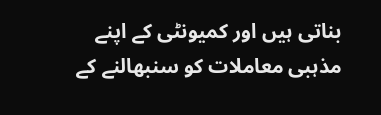بناتی ہیں اور کمیونٹی کے اپنے مذہبی معاملات کو سنبھالنے کے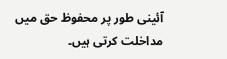آئینی طور پر محفوظ حق میں مداخلت کرتی ہیں۔